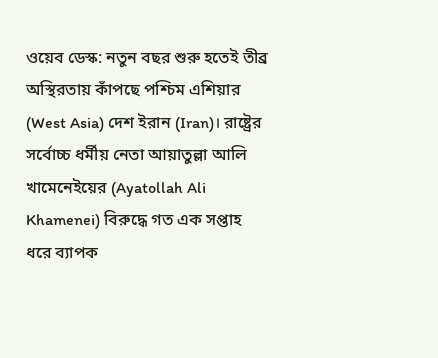ওয়েব ডেস্ক: নতুন বছর শুরু হতেই তীব্র অস্থিরতায় কাঁপছে পশ্চিম এশিয়ার (West Asia) দেশ ইরান (Iran)। রাষ্ট্রের সর্বোচ্চ ধর্মীয় নেতা আয়াতুল্লা আলি খামেনেইয়ের (Ayatollah Ali Khamenei) বিরুদ্ধে গত এক সপ্তাহ ধরে ব্যাপক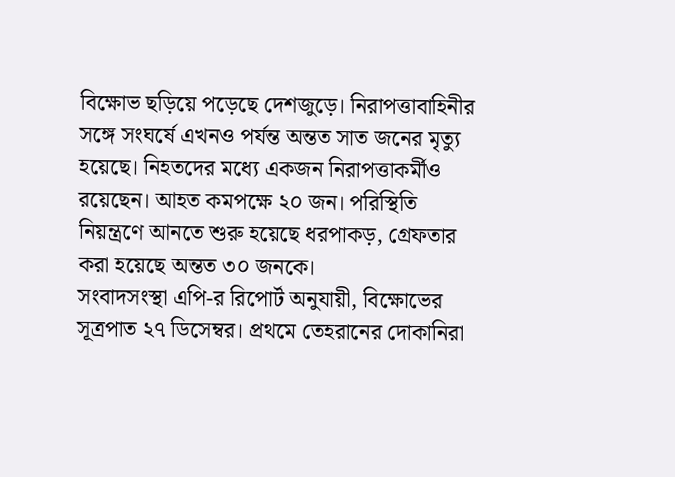বিক্ষোভ ছড়িয়ে পড়েছে দেশজুড়ে। নিরাপত্তাবাহিনীর সঙ্গে সংঘর্ষে এখনও পর্যন্ত অন্তত সাত জনের মৃত্যু হয়েছে। নিহতদের মধ্যে একজন নিরাপত্তাকর্মীও রয়েছেন। আহত কমপক্ষে ২০ জন। পরিস্থিতি নিয়ন্ত্রণে আনতে শুরু হয়েছে ধরপাকড়, গ্রেফতার করা হয়েছে অন্তত ৩০ জনকে।
সংবাদসংস্থা এপি-র রিপোর্ট অনুযায়ী, বিক্ষোভের সূত্রপাত ২৭ ডিসেম্বর। প্রথমে তেহরানের দোকানিরা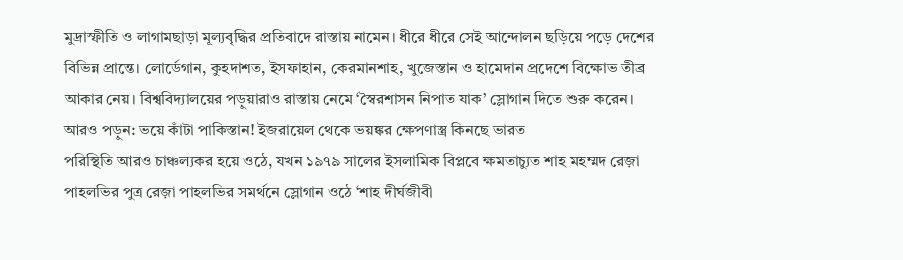মুদ্রাস্ফীতি ও লাগামছাড়া মূল্যবৃদ্ধির প্রতিবাদে রাস্তায় নামেন। ধীরে ধীরে সেই আন্দোলন ছড়িয়ে পড়ে দেশের বিভিন্ন প্রান্তে। লোর্ডেগান, কুহদাশত, ইসফাহান, কেরমানশাহ, খুজেস্তান ও হামেদান প্রদেশে বিক্ষোভ তীব্র আকার নেয়। বিশ্ববিদ্যালয়ের পড়ুয়ারাও রাস্তায় নেমে ‘স্বৈরশাসন নিপাত যাক’ স্লোগান দিতে শুরু করেন।
আরও পড়ুন: ভয়ে কাঁটা পাকিস্তান! ইজরায়েল থেকে ভয়ঙ্কর ক্ষেপণাস্ত্র কিনছে ভারত
পরিস্থিতি আরও চাঞ্চল্যকর হয়ে ওঠে, যখন ১৯৭৯ সালের ইসলামিক বিপ্লবে ক্ষমতাচ্যুত শাহ মহম্মদ রেজ়া পাহলভির পুত্র রেজ়া পাহলভির সমর্থনে স্লোগান ওঠে ‘শাহ দীর্ঘজীবী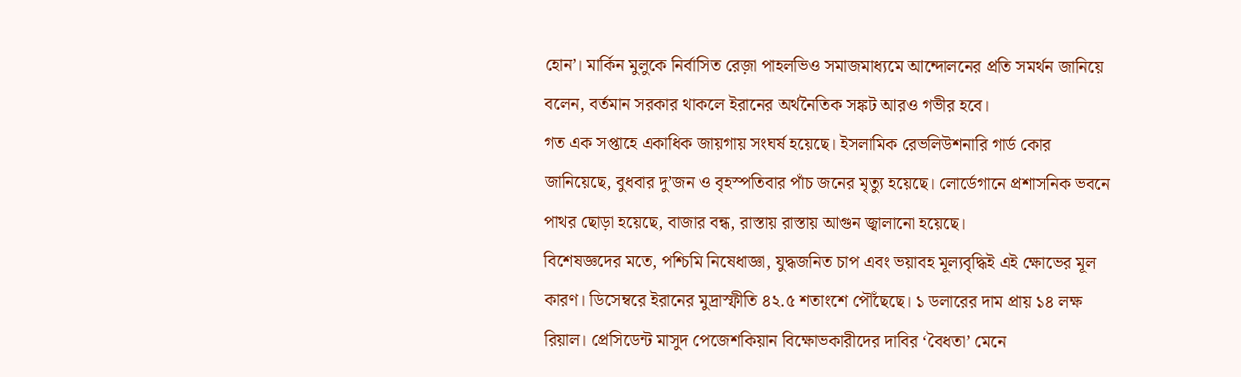হোন’। মার্কিন মুলুকে নির্বাসিত রেজ়া পাহলভিও সমাজমাধ্যমে আন্দোলনের প্রতি সমর্থন জানিয়ে বলেন, বর্তমান সরকার থাকলে ইরানের অর্থনৈতিক সঙ্কট আরও গভীর হবে।
গত এক সপ্তাহে একাধিক জায়গায় সংঘর্ষ হয়েছে। ইসলামিক রেভলিউশনারি গার্ড কোর জানিয়েছে, বুধবার দু’জন ও বৃহস্পতিবার পাঁচ জনের মৃত্যু হয়েছে। লোর্ডেগানে প্রশাসনিক ভবনে পাথর ছোড়া হয়েছে, বাজার বন্ধ, রাস্তায় রাস্তায় আগুন জ্বালানো হয়েছে।
বিশেষজ্ঞদের মতে, পশ্চিমি নিষেধাজ্ঞা, যুদ্ধজনিত চাপ এবং ভয়াবহ মূল্যবৃদ্ধিই এই ক্ষোভের মূল কারণ। ডিসেম্বরে ইরানের মুদ্রাস্ফীতি ৪২.৫ শতাংশে পৌঁছেছে। ১ ডলারের দাম প্রায় ১৪ লক্ষ রিয়াল। প্রেসিডেন্ট মাসুদ পেজেশকিয়ান বিক্ষোভকারীদের দাবির ‘বৈধতা’ মেনে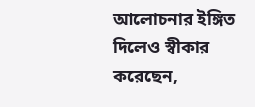আলোচনার ইঙ্গিত দিলেও স্বীকার করেছেন,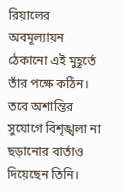রিয়ালের অবমূল্যায়ন ঠেকানো এই মুহূর্তে তাঁর পক্ষে কঠিন। তবে অশান্তির সুযোগে বিশৃঙ্খলা না ছড়ানোর বার্তাও দিয়েছেন তিনি।